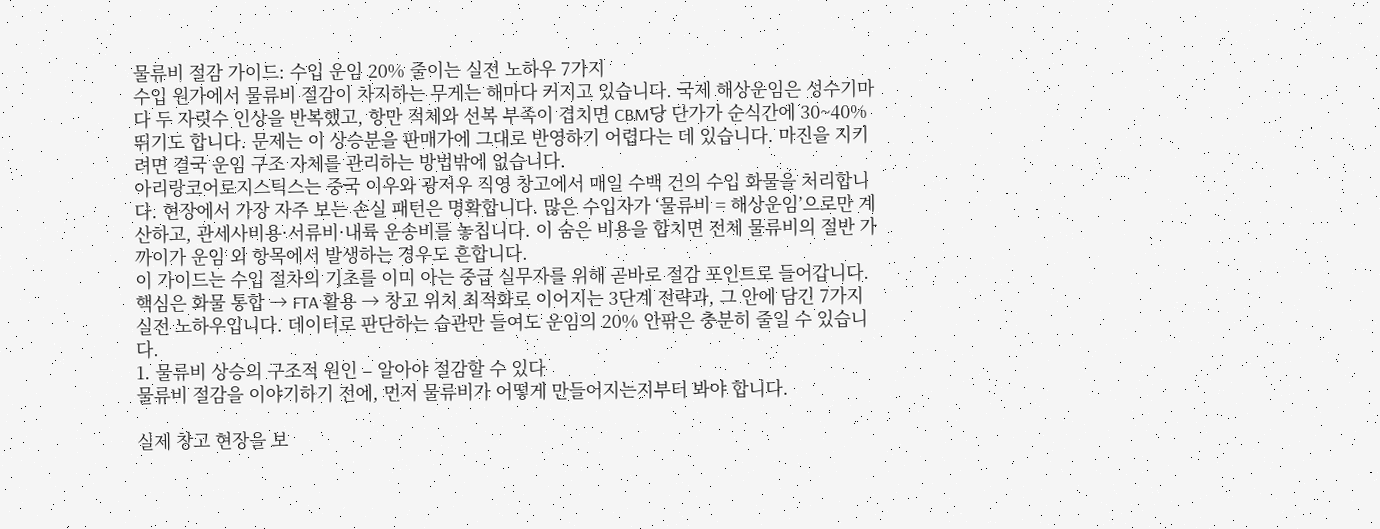물류비 절감 가이드: 수입 운임 20% 줄이는 실전 노하우 7가지
수입 원가에서 물류비 절감이 차지하는 무게는 해마다 커지고 있습니다. 국제 해상운임은 성수기마다 두 자릿수 인상을 반복했고, 항만 적체와 선복 부족이 겹치면 CBM당 단가가 순식간에 30~40% 뛰기도 합니다. 문제는 이 상승분을 판매가에 그대로 반영하기 어렵다는 데 있습니다. 마진을 지키려면 결국 운임 구조 자체를 관리하는 방법밖에 없습니다.
아리랑코어로지스틱스는 중국 이우와 광저우 직영 창고에서 매일 수백 건의 수입 화물을 처리합니다. 현장에서 가장 자주 보는 손실 패턴은 명확합니다. 많은 수입자가 ‘물류비 = 해상운임’으로만 계산하고, 관세사비용·서류비·내륙 운송비를 놓칩니다. 이 숨은 비용을 합치면 전체 물류비의 절반 가까이가 운임 외 항목에서 발생하는 경우도 흔합니다.
이 가이드는 수입 절차의 기초를 이미 아는 중급 실무자를 위해 곧바로 절감 포인트로 들어갑니다. 핵심은 화물 통합 → FTA 활용 → 창고 위치 최적화로 이어지는 3단계 전략과, 그 안에 담긴 7가지 실전 노하우입니다. 데이터로 판단하는 습관만 들여도 운임의 20% 안팎은 충분히 줄일 수 있습니다.
1. 물류비 상승의 구조적 원인 – 알아야 절감할 수 있다
물류비 절감을 이야기하기 전에, 먼저 물류비가 어떻게 만들어지는지부터 봐야 합니다.

실제 창고 현장을 보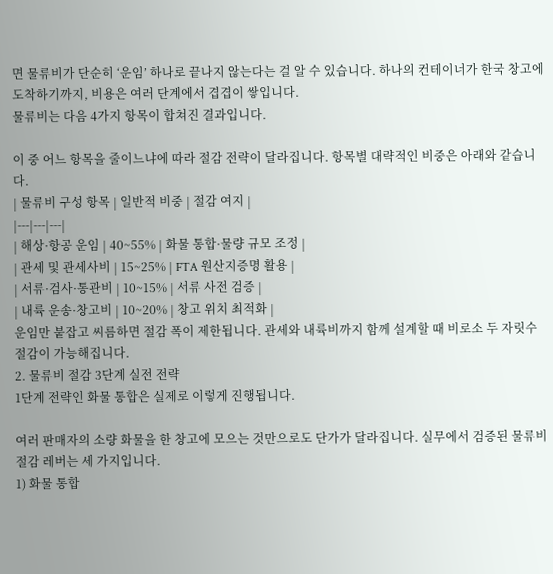면 물류비가 단순히 ‘운임’ 하나로 끝나지 않는다는 걸 알 수 있습니다. 하나의 컨테이너가 한국 창고에 도착하기까지, 비용은 여러 단계에서 겹겹이 쌓입니다.
물류비는 다음 4가지 항목이 합쳐진 결과입니다.

이 중 어느 항목을 줄이느냐에 따라 절감 전략이 달라집니다. 항목별 대략적인 비중은 아래와 같습니다.
| 물류비 구성 항목 | 일반적 비중 | 절감 여지 |
|---|---|---|
| 해상·항공 운임 | 40~55% | 화물 통합·물량 규모 조정 |
| 관세 및 관세사비 | 15~25% | FTA 원산지증명 활용 |
| 서류·검사·통관비 | 10~15% | 서류 사전 검증 |
| 내륙 운송·창고비 | 10~20% | 창고 위치 최적화 |
운임만 붙잡고 씨름하면 절감 폭이 제한됩니다. 관세와 내륙비까지 함께 설계할 때 비로소 두 자릿수 절감이 가능해집니다.
2. 물류비 절감 3단계 실전 전략
1단계 전략인 화물 통합은 실제로 이렇게 진행됩니다.

여러 판매자의 소량 화물을 한 창고에 모으는 것만으로도 단가가 달라집니다. 실무에서 검증된 물류비 절감 레버는 세 가지입니다.
1) 화물 통합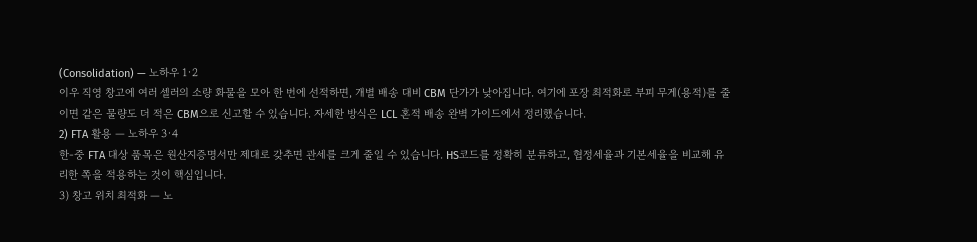(Consolidation) — 노하우 1·2
이우 직영 창고에 여러 셀러의 소량 화물을 모아 한 번에 선적하면, 개별 배송 대비 CBM 단가가 낮아집니다. 여기에 포장 최적화로 부피 무게(용적)를 줄이면 같은 물량도 더 적은 CBM으로 신고할 수 있습니다. 자세한 방식은 LCL 혼적 배송 완벽 가이드에서 정리했습니다.
2) FTA 활용 — 노하우 3·4
한-중 FTA 대상 품목은 원산지증명서만 제대로 갖추면 관세를 크게 줄일 수 있습니다. HS코드를 정확히 분류하고, 협정세율과 기본세율을 비교해 유리한 쪽을 적용하는 것이 핵심입니다.
3) 창고 위치 최적화 — 노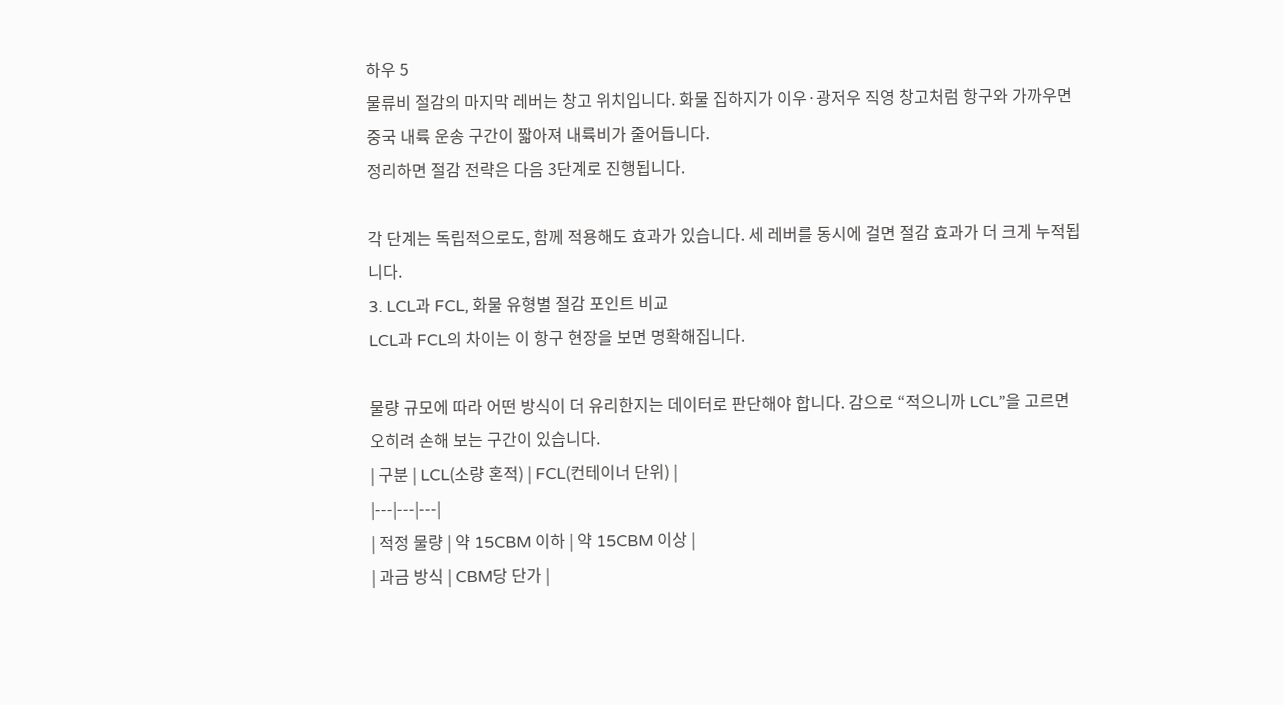하우 5
물류비 절감의 마지막 레버는 창고 위치입니다. 화물 집하지가 이우·광저우 직영 창고처럼 항구와 가까우면 중국 내륙 운송 구간이 짧아져 내륙비가 줄어듭니다.
정리하면 절감 전략은 다음 3단계로 진행됩니다.

각 단계는 독립적으로도, 함께 적용해도 효과가 있습니다. 세 레버를 동시에 걸면 절감 효과가 더 크게 누적됩니다.
3. LCL과 FCL, 화물 유형별 절감 포인트 비교
LCL과 FCL의 차이는 이 항구 현장을 보면 명확해집니다.

물량 규모에 따라 어떤 방식이 더 유리한지는 데이터로 판단해야 합니다. 감으로 “적으니까 LCL”을 고르면 오히려 손해 보는 구간이 있습니다.
| 구분 | LCL(소량 혼적) | FCL(컨테이너 단위) |
|---|---|---|
| 적정 물량 | 약 15CBM 이하 | 약 15CBM 이상 |
| 과금 방식 | CBM당 단가 |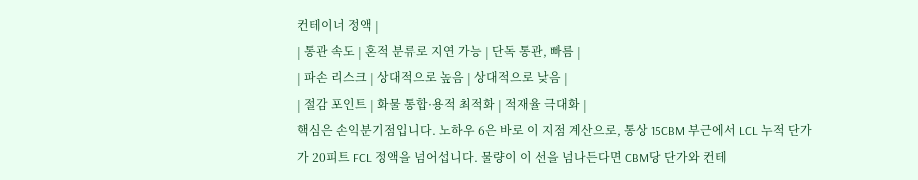컨테이너 정액 |
| 통관 속도 | 혼적 분류로 지연 가능 | 단독 통관, 빠름 |
| 파손 리스크 | 상대적으로 높음 | 상대적으로 낮음 |
| 절감 포인트 | 화물 통합·용적 최적화 | 적재율 극대화 |
핵심은 손익분기점입니다. 노하우 6은 바로 이 지점 계산으로, 통상 15CBM 부근에서 LCL 누적 단가가 20피트 FCL 정액을 넘어섭니다. 물량이 이 선을 넘나든다면 CBM당 단가와 컨테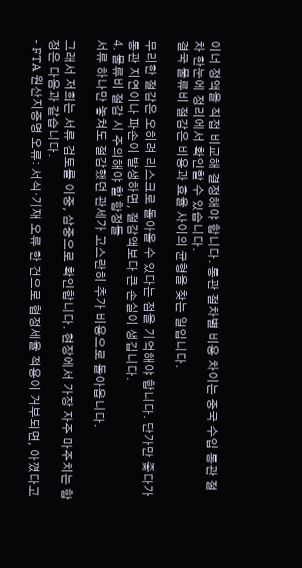이너 정액을 직접 비교해 결정해야 합니다. 통관 절차별 비용 차이는 중국 수입 통관 절차 한눈에 정리에서 확인할 수 있습니다.
결국 물류비 절감은 비용과 효율 사이의 균형을 찾는 일입니다.

무리한 절감은 오히려 리스크로 돌아올 수 있다는 점을 기억해야 합니다. 단가만 좇다가 통관 지연이나 파손이 발생하면, 절감액보다 큰 손실이 생깁니다.
4. 물류비 절감 시 주의해야 할 함정들
서류 하나만 놓쳐도 절감했던 관세가 고스란히 추가 비용으로 돌아옵니다.

그래서 저희는 서류 검토를 이중, 삼중으로 확인합니다. 현장에서 가장 자주 마주치는 함정은 다음과 같습니다.
- FTA 원산지증명 오류: 서식·기재 오류 한 건으로 협정세율 적용이 거부되면, 아꼈다고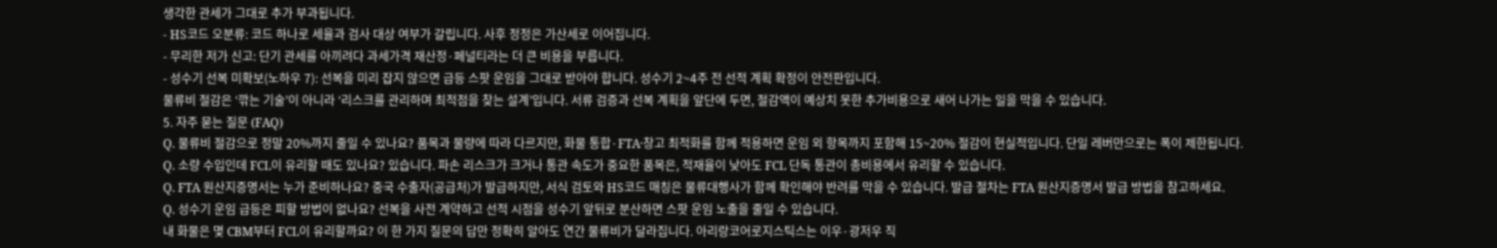생각한 관세가 그대로 추가 부과됩니다.
- HS코드 오분류: 코드 하나로 세율과 검사 대상 여부가 갈립니다. 사후 정정은 가산세로 이어집니다.
- 무리한 저가 신고: 단기 관세를 아끼려다 과세가격 재산정·페널티라는 더 큰 비용을 부릅니다.
- 성수기 선복 미확보(노하우 7): 선복을 미리 잡지 않으면 급등 스팟 운임을 그대로 받아야 합니다. 성수기 2~4주 전 선적 계획 확정이 안전판입니다.
물류비 절감은 ‘깎는 기술’이 아니라 ‘리스크를 관리하며 최적점을 찾는 설계’입니다. 서류 검증과 선복 계획을 앞단에 두면, 절감액이 예상치 못한 추가비용으로 새어 나가는 일을 막을 수 있습니다.
5. 자주 묻는 질문 (FAQ)
Q. 물류비 절감으로 정말 20%까지 줄일 수 있나요? 품목과 물량에 따라 다르지만, 화물 통합·FTA·창고 최적화를 함께 적용하면 운임 외 항목까지 포함해 15~20% 절감이 현실적입니다. 단일 레버만으로는 폭이 제한됩니다.
Q. 소량 수입인데 FCL이 유리할 때도 있나요? 있습니다. 파손 리스크가 크거나 통관 속도가 중요한 품목은, 적재율이 낮아도 FCL 단독 통관이 총비용에서 유리할 수 있습니다.
Q. FTA 원산지증명서는 누가 준비하나요? 중국 수출자(공급처)가 발급하지만, 서식 검토와 HS코드 매칭은 물류대행사가 함께 확인해야 반려를 막을 수 있습니다. 발급 절차는 FTA 원산지증명서 발급 방법을 참고하세요.
Q. 성수기 운임 급등은 피할 방법이 없나요? 선복을 사전 계약하고 선적 시점을 성수기 앞뒤로 분산하면 스팟 운임 노출을 줄일 수 있습니다.
내 화물은 몇 CBM부터 FCL이 유리할까요? 이 한 가지 질문의 답만 정확히 알아도 연간 물류비가 달라집니다. 아리랑코어로지스틱스는 이우·광저우 직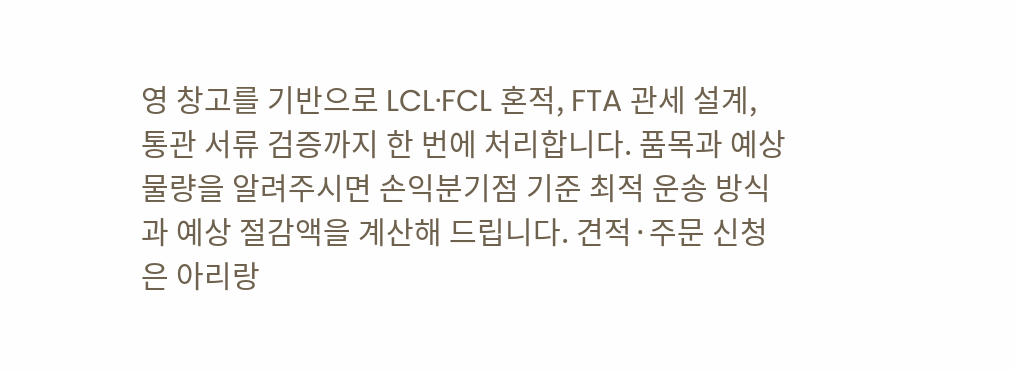영 창고를 기반으로 LCL·FCL 혼적, FTA 관세 설계, 통관 서류 검증까지 한 번에 처리합니다. 품목과 예상 물량을 알려주시면 손익분기점 기준 최적 운송 방식과 예상 절감액을 계산해 드립니다. 견적·주문 신청은 아리랑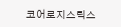코어로지스틱스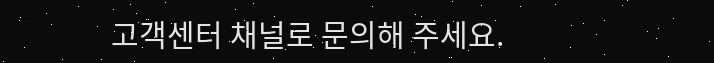고객센터 채널로 문의해 주세요.